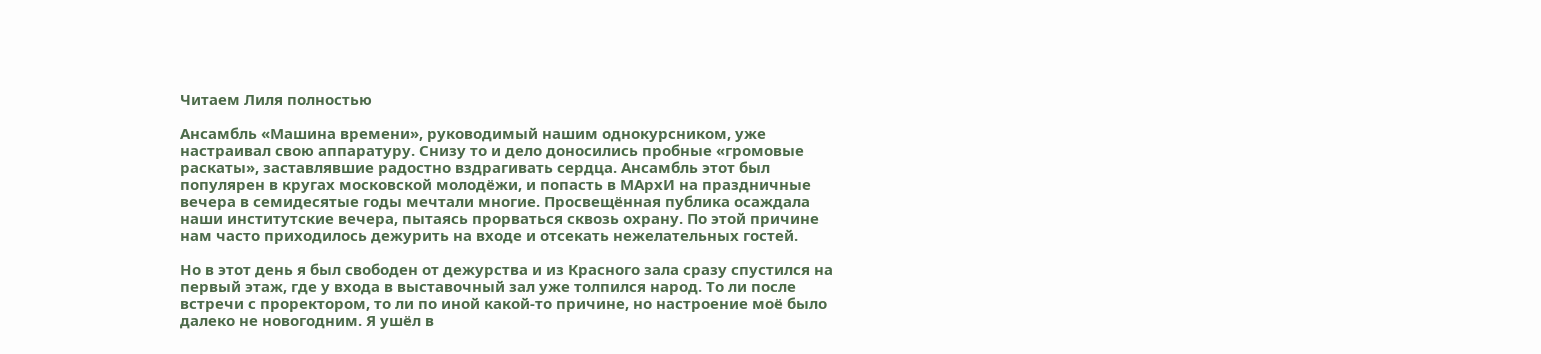Читаем Лиля полностью

Ансамбль «Машина времени», руководимый нашим однокурсником, уже настраивал свою аппаратуру. Снизу то и дело доносились пробные «громовые раскаты», заставлявшие радостно вздрагивать сердца. Ансамбль этот был популярен в кругах московской молодёжи, и попасть в МАрхИ на праздничные вечера в семидесятые годы мечтали многие. Просвещённая публика осаждала наши институтские вечера, пытаясь прорваться сквозь охрану. По этой причине нам часто приходилось дежурить на входе и отсекать нежелательных гостей.

Но в этот день я был свободен от дежурства и из Красного зала сразу спустился на первый этаж, где у входа в выставочный зал уже толпился народ. То ли после встречи с проректором, то ли по иной какой-то причине, но настроение моё было далеко не новогодним. Я ушёл в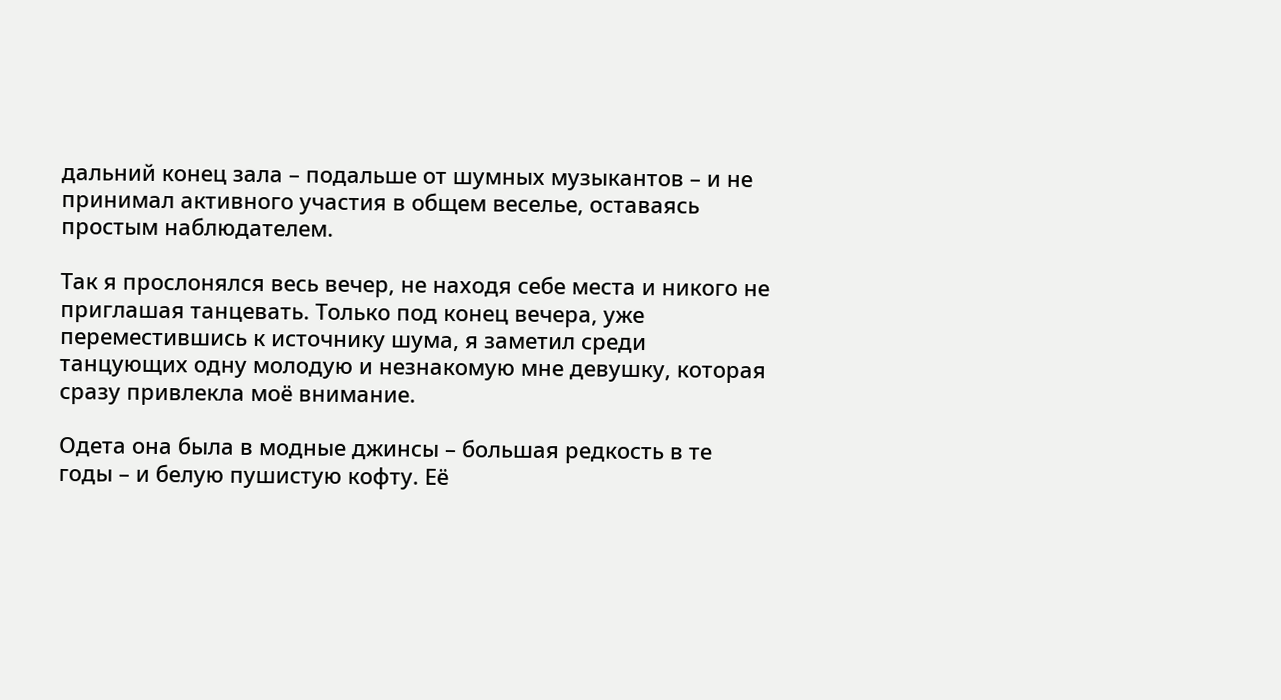дальний конец зала – подальше от шумных музыкантов – и не принимал активного участия в общем веселье, оставаясь простым наблюдателем.

Так я прослонялся весь вечер, не находя себе места и никого не приглашая танцевать. Только под конец вечера, уже переместившись к источнику шума, я заметил среди танцующих одну молодую и незнакомую мне девушку, которая сразу привлекла моё внимание.

Одета она была в модные джинсы – большая редкость в те годы – и белую пушистую кофту. Её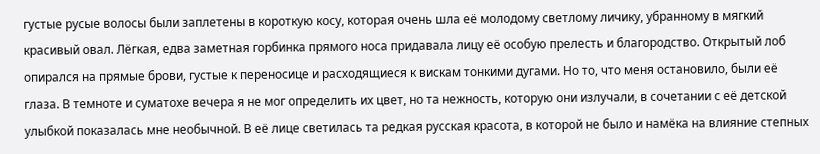густые русые волосы были заплетены в короткую косу, которая очень шла её молодому светлому личику, убранному в мягкий красивый овал. Лёгкая, едва заметная горбинка прямого носа придавала лицу её особую прелесть и благородство. Открытый лоб опирался на прямые брови, густые к переносице и расходящиеся к вискам тонкими дугами. Но то, что меня остановило, были её глаза. В темноте и суматохе вечера я не мог определить их цвет, но та нежность, которую они излучали, в сочетании с её детской улыбкой показалась мне необычной. В её лице светилась та редкая русская красота, в которой не было и намёка на влияние степных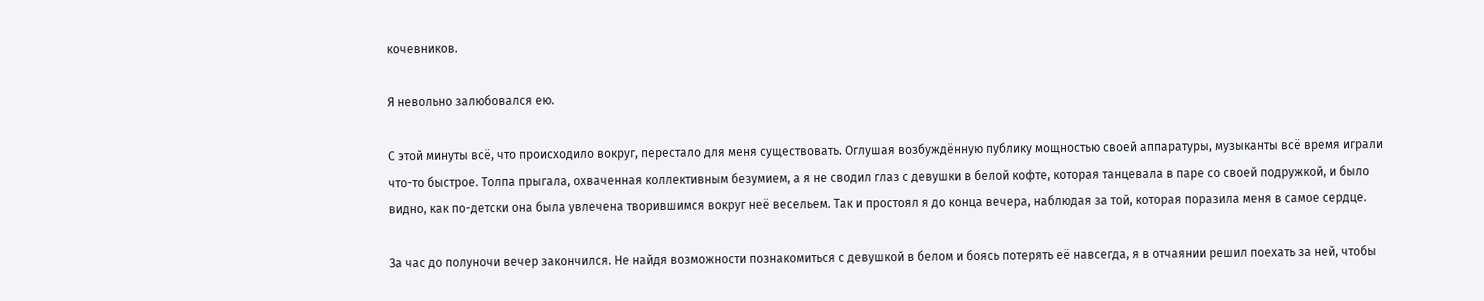кочевников.

Я невольно залюбовался ею.

С этой минуты всё, что происходило вокруг, перестало для меня существовать. Оглушая возбуждённую публику мощностью своей аппаратуры, музыканты всё время играли что-то быстрое. Толпа прыгала, охваченная коллективным безумием, а я не сводил глаз с девушки в белой кофте, которая танцевала в паре со своей подружкой, и было видно, как по-детски она была увлечена творившимся вокруг неё весельем. Так и простоял я до конца вечера, наблюдая за той, которая поразила меня в самое сердце.

За час до полуночи вечер закончился. Не найдя возможности познакомиться с девушкой в белом и боясь потерять её навсегда, я в отчаянии решил поехать за ней, чтобы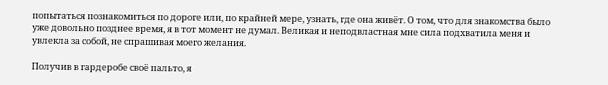попытаться познакомиться по дороге или, по крайней мере, узнать, где она живёт. О том, что для знакомства было уже довольно позднее время, я в тот момент не думал. Великая и неподвластная мне сила подхватила меня и увлекла за собой, не спрашивая моего желания.

Получив в гардеробе своё пальто, я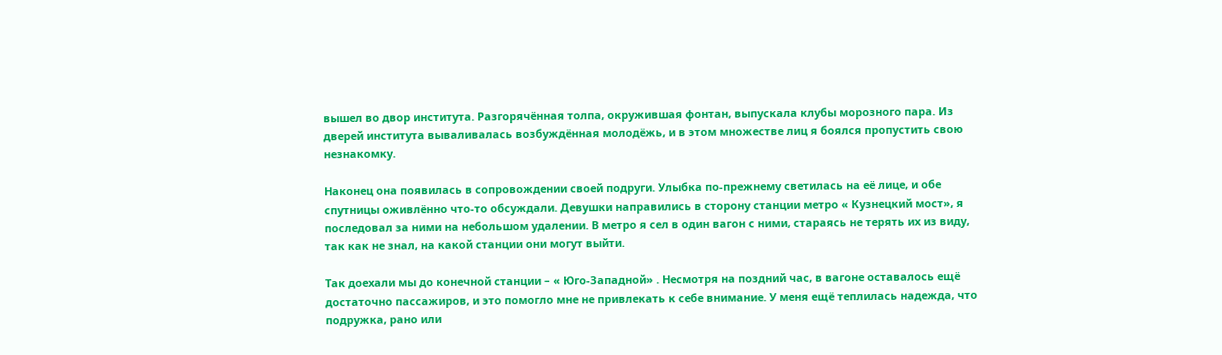вышел во двор института. Разгорячённая толпа, окружившая фонтан, выпускала клубы морозного пара. Из дверей института вываливалась возбуждённая молодёжь, и в этом множестве лиц я боялся пропустить свою незнакомку.

Наконец она появилась в сопровождении своей подруги. Улыбка по-прежнему светилась на её лице, и обе спутницы оживлённо что-то обсуждали. Девушки направились в сторону станции метро « Кузнецкий мост», я последовал за ними на небольшом удалении. В метро я сел в один вагон с ними, стараясь не терять их из виду, так как не знал, на какой станции они могут выйти.

Так доехали мы до конечной станции – « Юго-Западной» . Несмотря на поздний час, в вагоне оставалось ещё достаточно пассажиров, и это помогло мне не привлекать к себе внимание. У меня ещё теплилась надежда, что подружка, рано или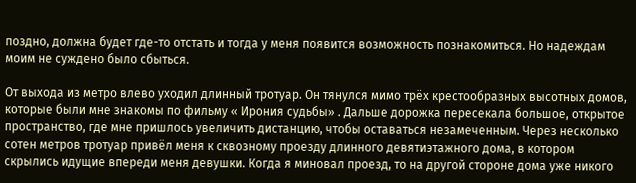поздно, должна будет где-то отстать и тогда у меня появится возможность познакомиться. Но надеждам моим не суждено было сбыться.

От выхода из метро влево уходил длинный тротуар. Он тянулся мимо трёх крестообразных высотных домов, которые были мне знакомы по фильму « Ирония судьбы» . Дальше дорожка пересекала большое, открытое пространство, где мне пришлось увеличить дистанцию, чтобы оставаться незамеченным. Через несколько сотен метров тротуар привёл меня к сквозному проезду длинного девятиэтажного дома, в котором скрылись идущие впереди меня девушки. Когда я миновал проезд, то на другой стороне дома уже никого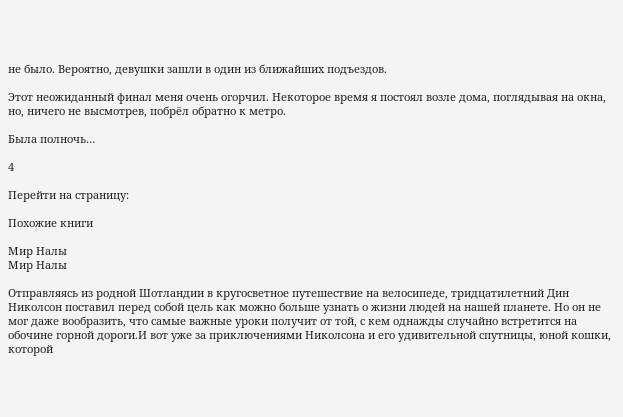не было. Вероятно, девушки зашли в один из ближайших подъездов.

Этот неожиданный финал меня очень огорчил. Некоторое время я постоял возле дома, поглядывая на окна, но, ничего не высмотрев, побрёл обратно к метро.

Была полночь…

4

Перейти на страницу:

Похожие книги

Мир Налы
Мир Налы

Отправляясь из родной Шотландии в кругосветное путешествие на велосипеде, тридцатилетний Дин Николсон поставил перед собой цель как можно больше узнать о жизни людей на нашей планете. Но он не мог даже вообразить, что самые важные уроки получит от той, с кем однажды случайно встретится на обочине горной дороги.И вот уже за приключениями Николсона и его удивительной спутницы, юной кошки, которой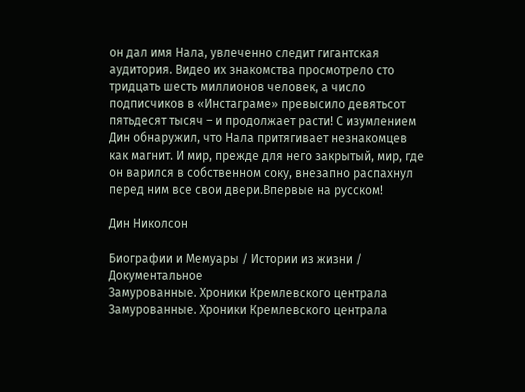он дал имя Нала, увлеченно следит гигантская аудитория. Видео их знакомства просмотрело сто тридцать шесть миллионов человек, а число подписчиков в «Инстаграме» превысило девятьсот пятьдесят тысяч – и продолжает расти! С изумлением Дин обнаружил, что Нала притягивает незнакомцев как магнит. И мир, прежде для него закрытый, мир, где он варился в собственном соку, внезапно распахнул перед ним все свои двери.Впервые на русском!

Дин Николсон

Биографии и Мемуары / Истории из жизни / Документальное
Замурованные. Хроники Кремлевского централа
Замурованные. Хроники Кремлевского централа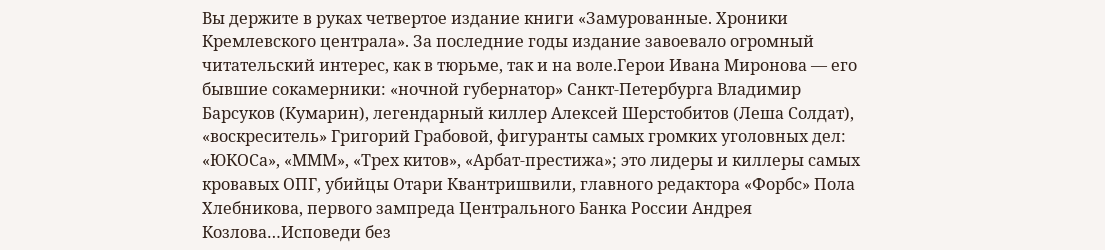Вы держите в руках четвертое издание книги «Замурованные. Хроники Кремлевского централа». За последние годы издание завоевало огромный читательский интерес, как в тюрьме, так и на воле.Герои Ивана Миронова — его бывшие сокамерники: «ночной губернатор» Санкт-Петербурга Владимир Барсуков (Кумарин), легендарный киллер Алексей Шерстобитов (Леша Солдат), «воскреситель» Григорий Грабовой, фигуранты самых громких уголовных дел: «ЮКОСа», «МММ», «Трех китов», «Арбат-престижа»; это лидеры и киллеры самых кровавых ОПГ, убийцы Отари Квантришвили, главного редактора «Форбс» Пола Хлебникова, первого зампреда Центрального Банка России Андрея Козлова…Исповеди без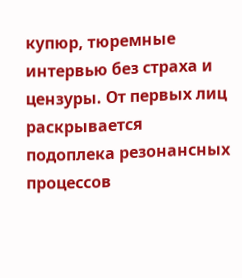купюр, тюремные интервью без страха и цензуры. От первых лиц раскрывается подоплека резонансных процессов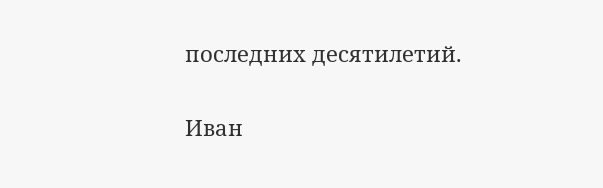последних десятилетий.

Иван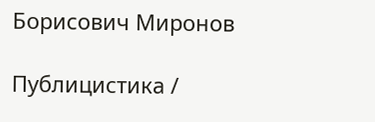Борисович Миронов

Публицистика /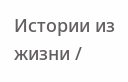Истории из жизни /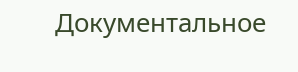Документальное